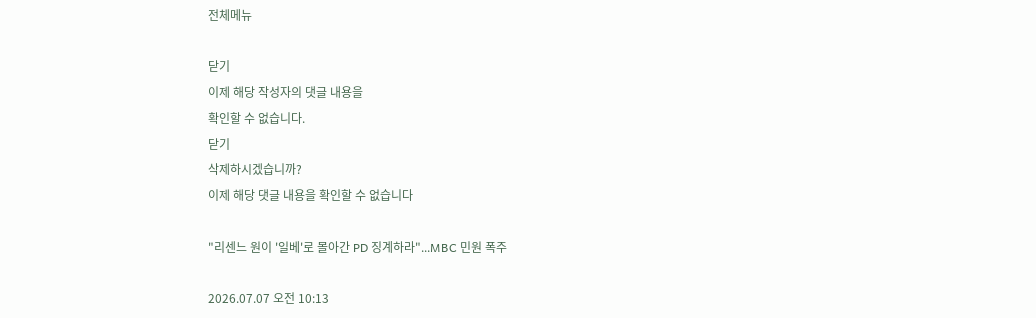전체메뉴

닫기
이제 해당 작성자의 댓글 내용을
확인할 수 없습니다.
닫기
삭제하시겠습니까?
이제 해당 댓글 내용을 확인할 수 없습니다

"리센느 원이 '일베'로 몰아간 PD 징계하라"...MBC 민원 폭주

2026.07.07 오전 10:13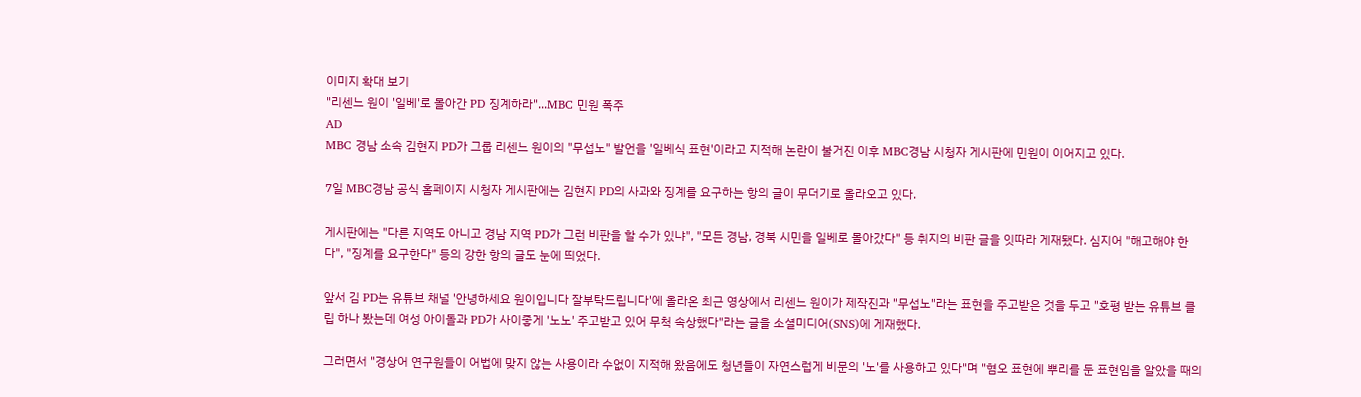이미지 확대 보기
"리센느 원이 '일베'로 몰아간 PD 징계하라"...MBC 민원 폭주
AD
MBC 경남 소속 김현지 PD가 그룹 리센느 원이의 "무섭노" 발언을 '일베식 표현'이라고 지적해 논란이 불거진 이후 MBC경남 시청자 게시판에 민원이 이어지고 있다.

7일 MBC경남 공식 홈페이지 시청자 게시판에는 김현지 PD의 사과와 징계를 요구하는 항의 글이 무더기로 올라오고 있다.

게시판에는 "다른 지역도 아니고 경남 지역 PD가 그런 비판을 할 수가 있냐", "모든 경남, 경북 시민을 일베로 몰아갔다" 등 취지의 비판 글을 잇따라 게재됐다. 심지어 "해고해야 한다", "징계를 요구한다" 등의 강한 항의 글도 눈에 띄었다.

앞서 김 PD는 유튜브 채널 '안녕하세요 원이입니다 잘부탁드립니다'에 올라온 최근 영상에서 리센느 원이가 제작진과 "무섭노"라는 표현을 주고받은 것을 두고 "호평 받는 유튜브 클립 하나 봤는데 여성 아이돌과 PD가 사이좋게 '노노' 주고받고 있어 무척 속상했다"라는 글을 소셜미디어(SNS)에 게재했다.

그러면서 "경상어 연구원들이 어법에 맞지 않는 사용이라 수없이 지적해 왔음에도 청년들이 자연스럽게 비문의 '노'를 사용하고 있다"며 "혐오 표현에 뿌리를 둔 표현임을 알았을 때의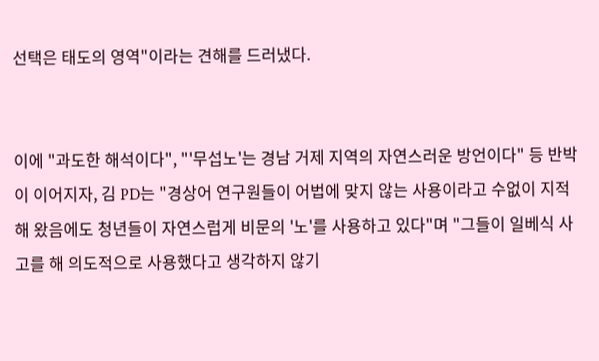선택은 태도의 영역"이라는 견해를 드러냈다.


이에 "과도한 해석이다", "'무섭노'는 경남 거제 지역의 자연스러운 방언이다" 등 반박이 이어지자, 김 PD는 "경상어 연구원들이 어법에 맞지 않는 사용이라고 수없이 지적해 왔음에도 청년들이 자연스럽게 비문의 '노'를 사용하고 있다"며 "그들이 일베식 사고를 해 의도적으로 사용했다고 생각하지 않기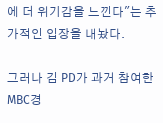에 더 위기감을 느낀다"는 추가적인 입장을 내놨다.

그러나 김 PD가 과거 참여한 MBC경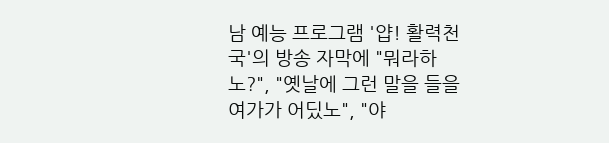남 예능 프로그램 '얍! 활력천국'의 방송 자막에 "뭐라하노?", "옛날에 그런 말을 들을 여가가 어딨노", "야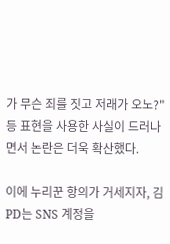가 무슨 죄를 짓고 저래가 오노?" 등 표현을 사용한 사실이 드러나면서 논란은 더욱 확산했다.

이에 누리꾼 항의가 거세지자, 김 PD는 SNS 계정을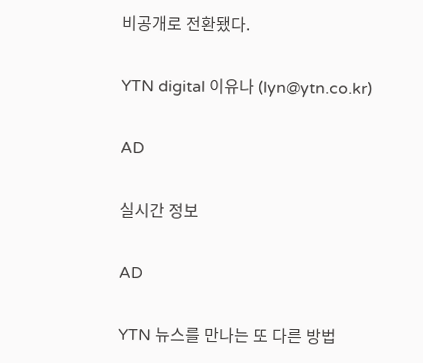비공개로 전환됐다.

YTN digital 이유나 (lyn@ytn.co.kr)

AD

실시간 정보

AD

YTN 뉴스를 만나는 또 다른 방법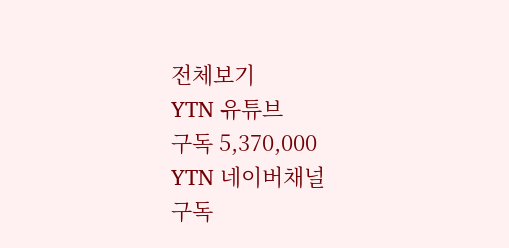전체보기
YTN 유튜브
구독 5,370,000
YTN 네이버채널
구독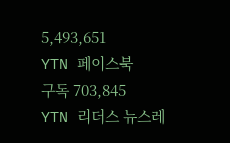5,493,651
YTN 페이스북
구독 703,845
YTN 리더스 뉴스레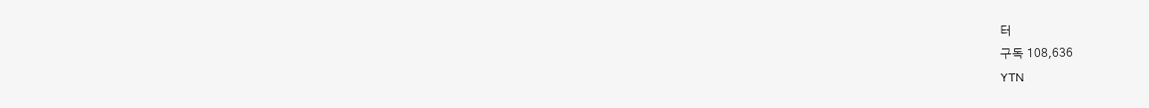터
구독 108,636
YTN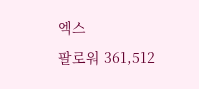엑스
팔로워 361,512